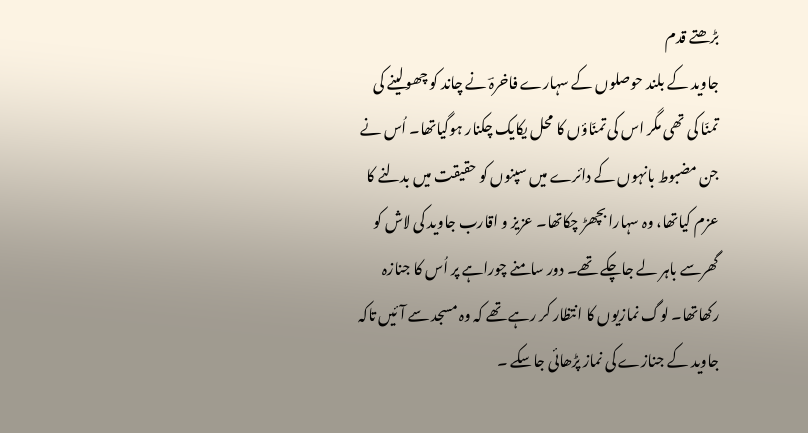بڑھتے قدم
جاوید کے بلند حوصلوں کے سہارے فاخرہؔ نے چاند کو چھولینے کی تمنّا کی تھی مگر اس کی تمنّاؤں کا محل یکایک چکنار ہوگیاتھا۔ اُس نے جن مضبوط بانہوں کے دائرے میں سپنوں کو حقیقت میں بدلنے کا عزم کیاتھا، وہ سہارا بچھڑ چکاتھا۔ عزیز و اقارب جاوید کی لاش کو گھرسے باہر لے جاچکے تھے۔ دور سامنے چوراہے پر اُس کا جنازہ رکھاتھا۔ لوگ نمازیوں کا انتظار کر رہے تھے کہ وہ مسجد سے آئیں تاکہ جاوید کے جنازے کی نماز پڑھائی جاسکے ۔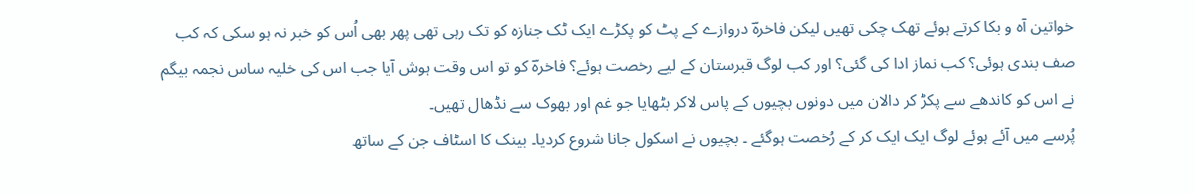خواتین آہ و بکا کرتے ہوئے تھک چکی تھیں لیکن فاخرہؔ دروازے کے پٹ کو پکڑے ایک ٹک جنازہ کو تک رہی تھی پھر بھی اُس کو خبر نہ ہو سکی کہ کب صف بندی ہوئی؟ کب نماز ادا کی گئی؟ اور کب لوگ قبرستان کے لیے رخصت ہوئے؟ فاخرہؔ کو تو اس وقت ہوش آیا جب اس کی خلیہ ساس نجمہ بیگم نے اس کو کاندھے سے پکڑ کر دالان میں دونوں بچیوں کے پاس لاکر بٹھایا جو غم اور بھوک سے نڈھال تھیں۔
پُرسے میں آئے ہوئے لوگ ایک ایک کر کے رُخصت ہوگئے ۔ بچیوں نے اسکول جانا شروع کردیا۔ بینک کا اسٹاف جن کے ساتھ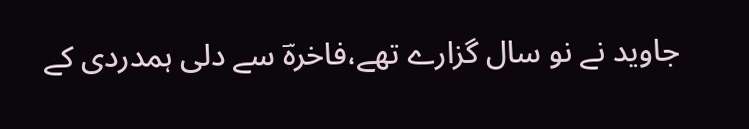جاوید نے نو سال گزارے تھے،فاخرہؔ سے دلی ہمدردی کے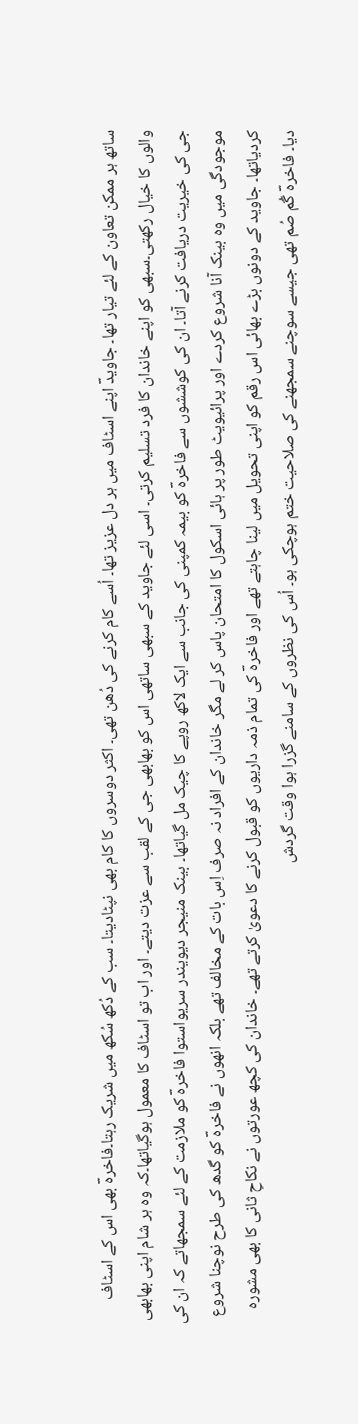ساتھ ہر ممکن تعاون کے لئے تیار تھا۔ جاویدؔ اپنے اسٹاف میں ہر دل عزیز تھا۔ اُسے کام کرنے کی دُھن تھی۔ اکثر دوسروں کا کام بھی نپٹادیتا۔ سب کے دُکھ سُکھ میں شریک رہتا۔فاخرہؔ بھی اس کے اسٹاف والوں کا خیال رکھتی۔سبھی کو اپنے خاندان کا فرد تسلیم کرتی۔ اسی لئے جاوید کے سبھی ساتھی اس کو بھابھی جی کے لقب سے عزت دیتے۔ اور اب تو اسٹاف کا معمول ہوگیاتھا۔کہ وہ ہر شام اپنی بھابھی جی کی خیریت دریافت کرنے آتا۔ ان کی کوششوں سے فاخرہؔ کو بیمہ کمپنی کی جانب سے ایک لاکھ روپے کا چیک مل گیاتھا۔ بینک منیجر دیویندر سریواستوا فاخرہؔ کو ملازمت کے لئے سمجھاتے کہ ان کی موجودگی میں وہ بینک آنا شروع کردے اور پرائیویٹ طور پر ہائی اسکول کا امتحان پاس کر لے مگر خاندان کے افراد نہ صرف اِس بات کے مخالف تھے بلکہ انھوں نے فاخرہؔ کو گدھ کی طرح نوچنا شروع کردیاتھا۔ جاوید کے دونوں بڑے بھائی اس رقم کو اپنی تحویل میں لینا چاہتے تھے اور فاخرہؔ کی تمام ذمہ داریوں کو قبول کرنے کا دعویٰ کرتے تھے۔ خاندان کی کچھ عورتوں نے نکاحِ ثانی کا بھی مشورہ دیا۔ فاخرہؔ گُم صُم تھی جیسے سوچنے سمجھنے کی صلاحیت ختم ہوچکی ہو۔ اُس کی نظروں کے سامنے گزرا ہوا وقت گردش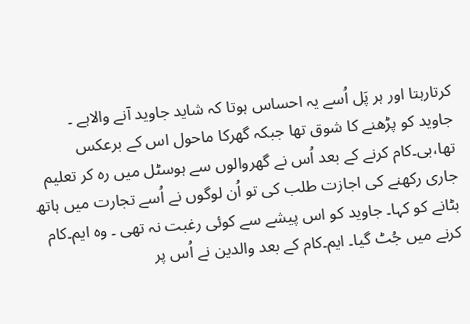کرتارہتا اور ہر پَل اُسے یہ احساس ہوتا کہ شاید جاوید آنے والاہے ۔
جاوید کو پڑھنے کا شوق تھا جبکہ گھرکا ماحول اس کے برعکس تھا،بی۔کام کرنے کے بعد اُس نے گھروالوں سے ہوسٹل میں رہ کر تعلیم جاری رکھنے کی اجازت طلب کی تو اُن لوگوں نے اُسے تجارت میں ہاتھ بٹانے کو کہا۔ جاوید کو اس پیشے سے کوئی رغبت نہ تھی ۔ وہ ایم۔کام کرنے میں جُٹ گیا۔ ایم۔کام کے بعد والدین نے اُس پر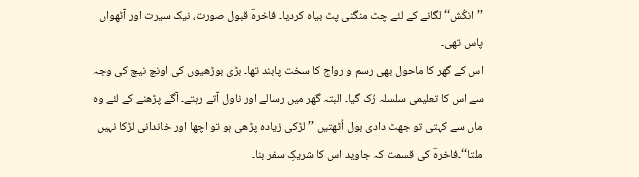’’انکُش‘‘ لگانے کے لئے چٹ منگنی پٹ بیاہ کردیا۔ فاخرہؔ قبول صورت، نیک سیرت اور آٹھواں پاس تھی۔
اس کے گھر کا ماحول بھی رسم و رواج کا سخت پابند تھا۔ بڑی بوڑھیوں کی اونچ نیچ کی وجہ سے اس کا تعلیمی سلسلہ رُک گیا۔ البتہ گھر میں رسالے اور ناول آتے رہتے۔ آگے پڑھنے کے لئے وہ ماں سے کہتی تو جھٹ دادی بول اُٹھتیں ’’لڑکی زیادہ پڑھی ہو تو اچھا اور خاندانی لڑکا نہیں ملتا‘‘۔فاخرہؔ کی قسمت کہ جاوید اس کا شریکِ سفر بنا۔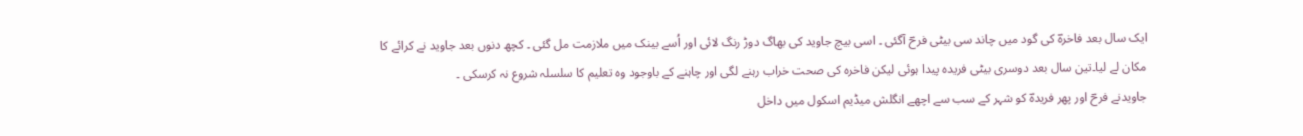ایک سال بعد فاخرہؔ کی گود میں چاند سی بیٹی فرحؔ آگئی ۔ اسی بیچ جاوید کی بھاگ دوڑ رنگ لائی اور اُسے بینک میں ملازمت مل گئی ۔ کچھ دنوں بعد جاوید نے کرائے کا مکان لے لیا۔تین سال بعد دوسری بیٹی فریدہ پیدا ہوئی لیکن فاخرہ کی صحت خراب رہنے لگی اور چاہنے کے باوجود وہ تعلیم کا سلسلہ شروع نہ کرسکی ۔
جاویدنے فرحؔ اور پھر فریدہؔ کو شہر کے سب سے اچھے انگلش میڈیم اسکول میں داخل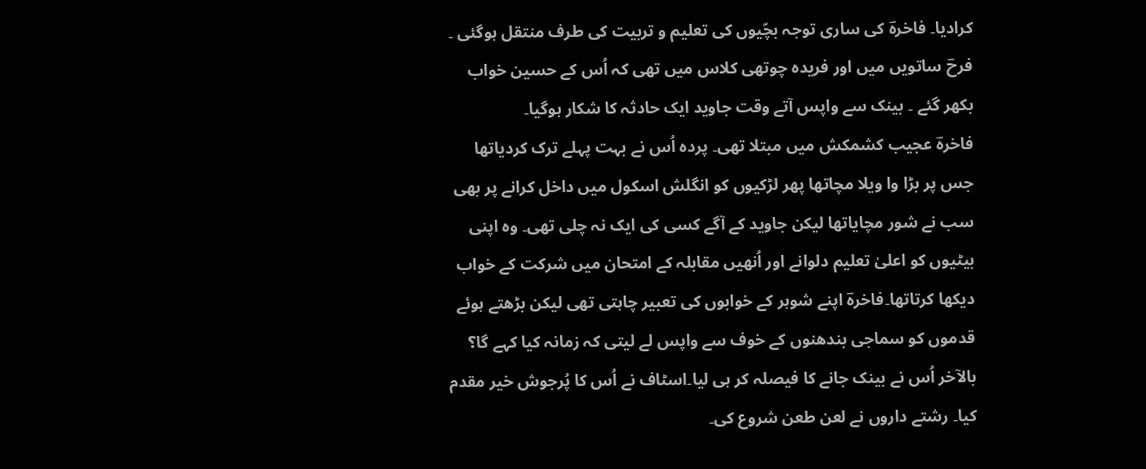کرادیا۔ فاخرہؔ کی ساری توجہ بچّیوں کی تعلیم و تربیت کی طرف منتقل ہوگئی ۔ فرحؔ ساتویں میں اور فریدہ چوتھی کلاس میں تھی کہ اُس کے حسین خواب بکھر گئے ۔ بینک سے واپس آتے وقت جاوید ایک حادثہ کا شکار ہوگیا۔
فاخرہؔ عجیب کشمکش میں مبتلا تھی۔ پردہ اُس نے بہت پہلے ترک کردیاتھا جس پر بڑا وا ویلا مچاتھا پھر لڑکیوں کو انگلش اسکول میں داخل کرانے پر بھی سب نے شور مچایاتھا لیکن جاوید کے آگے کسی کی ایک نہ چلی تھی۔ وہ اپنی بیٹیوں کو اعلیٰ تعلیم دلوانے اور اُنھیں مقابلہ کے امتحان میں شرکت کے خواب دیکھا کرتاتھا۔فاخرہؔ اپنے شوہر کے خوابوں کی تعبیر چاہتی تھی لیکن بڑھتے ہوئے قدموں کو سماجی بندھنوں کے خوف سے واپس لے لیتی کہ زمانہ کیا کہے گا؟ بالآخر اُس نے بینک جانے کا فیصلہ کر ہی لیا۔اسٹاف نے اُس کا پُرجوش خیر مقدم کیا۔ رشتے داروں نے لعن طعن شروع کی۔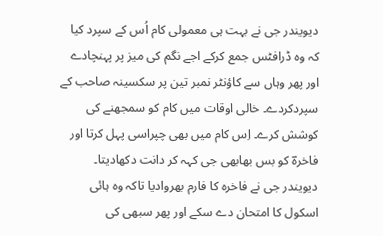دیویندر جی نے بہت ہی معمولی کام اُس کے سپرد کیا کہ وہ ڈرافٹس جمع کرکے اجے نگم کی میز پر پہنچادے اور پھر وہاں سے کاؤنٹر نمبر تین پر سکسینہ صاحب کے سپردکردے۔ خالی اوقات میں کام کو سمجھنے کی کوشش کرے۔ اِس کام میں بھی چپراسی پہل کرتا اور فاخرہؔ کو بس بھابھی جی کہہ کر دانت دکھادیتا۔ دیویندر جی نے فاخرہ کا فارم بھروادیا تاکہ وہ ہائی اسکول کا امتحان دے سکے اور پھر سبھی کی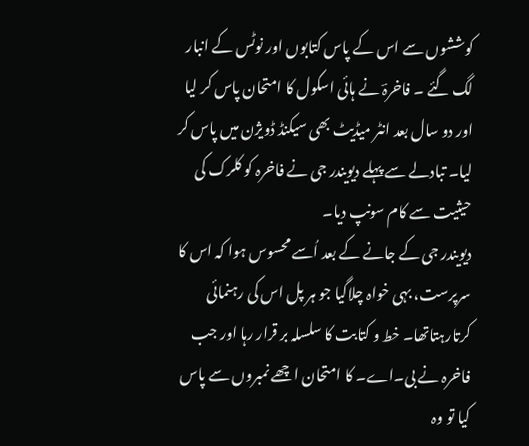کوششوں سے اس کے پاس کتابوں اور نوٹس کے انبار لگ گئے ۔ فاخرہؔ نے ہائی اسکول کا امتحان پاس کر لیا اور دو سال بعد انٹر میڈیٹ بھی سیکنڈ ڈویژن میں پاس کر لیا۔ تبادلے سے پہلے دیویندر جی نے فاخرہ کو کلرک کی حیثیت سے کام سونپ دیا۔
دیویندر جی کے جانے کے بعد اُسے محسوس ہوا کہ اس کا سرپرست، بہی خواہ چلاگیا جو ہر پل اس کی رہنمائی کرتارہتاتھا۔ خط و کتابت کا سلسلہ بر قرار رہا اور جب فاخرہ نے بی۔اے۔ کا امتحان اچھے نمبروں سے پاس کیا تو وہ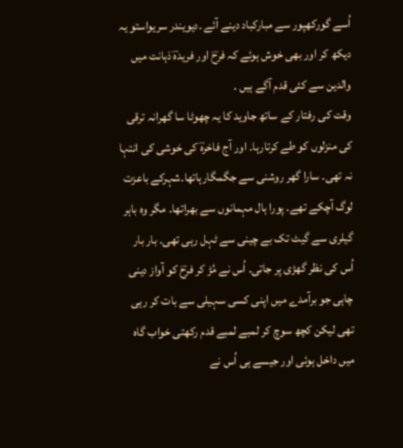اُسے گورکھپور سے مبارکباد دینے آئے ۔دیویندر سریواستو یہ دیکھ کر اور بھی خوش ہوئے کہ فرحؔ اور فریدہؔ ذہانت میں والدین سے کئی قدم آگے ہیں ۔
وقت کی رفتار کے ساتھ جاوید کا یہ چھوٹا سا گھرانہ ترقی کی منزلوں کو طے کرتارہا۔ اور آج فاخرہؔ کی خوشی کی انتہا نہ تھی۔ سارا گھر روشنی سے جگمگارہاتھا۔شہرکے باعزت لوگ آچکے تھے۔ پورا ہال مہمانوں سے بھراتھا۔ مگر وہ باہر گیلری سے گیٹ تک بے چینی سے ٹہل رہی تھی۔ بار بار اُس کی نظر گھڑی پر جاتی۔ اُس نے مُڑ کر فرحؔ کو آواز دینی چاہی جو برآمدے میں اپنی کسی سہیلی سے بات کر رہی تھی لیکن کچھ سوچ کر لمبے لمبے قدم رکھتی خواب گاہ میں داخل ہوئی اور جیسے ہی اُس نے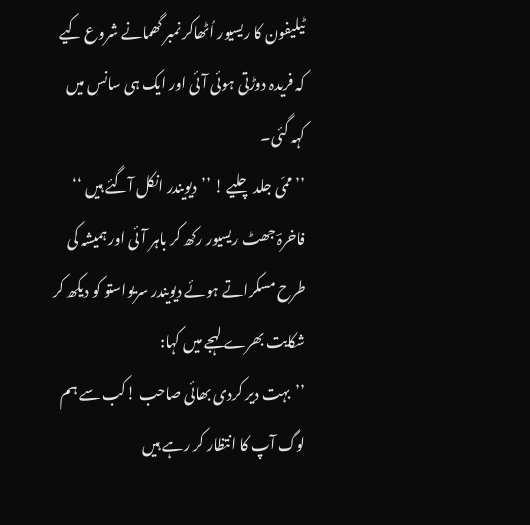ٹیلیفون کا ریسیور اُٹھاکر نمبر گھمانے شروع کیے کہ فریدہ دوڑتی ہوئی آئی اور ایک ہی سانس میں کہہ گئی۔
’’ممّی جلد چلیے ! ’’دیویندر انکل آگئے ہیں ‘‘
فاخرہؔ جھٹ ریسیور رکھ کر باہر آئی اور ہمیشہ کی طرح مسکراتے ہوئے دیویندر سریواستو کو دیکھ کر شکایت بھرے لہجے میں کہا:
’’بہت دیر کردی بھائی صاحب !کب سے ہم لوگ آپ کا انتظار کر رہے ہیں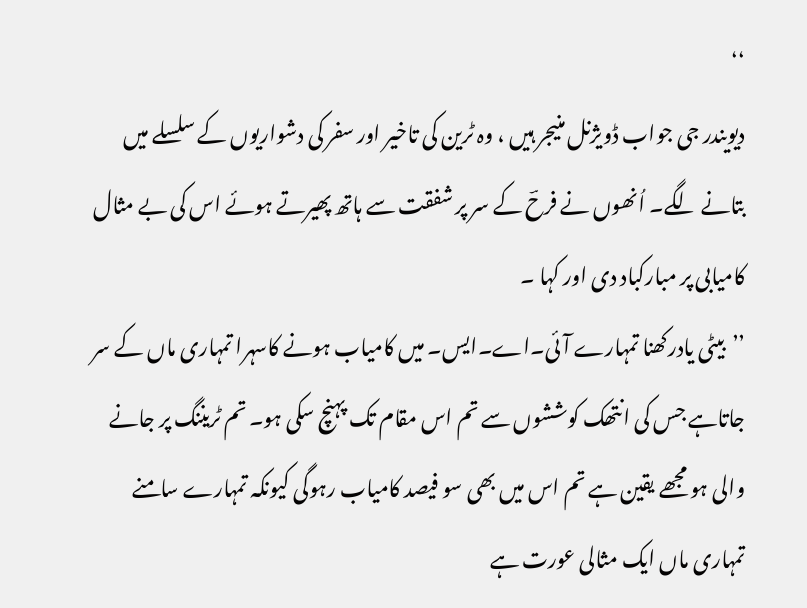‘‘
دیویندر جی جواب ڈویژنل منیجر ہیں ، وہ ٹرین کی تاخیر اور سفر کی دشواریوں کے سلسلے میں بتانے لگے۔ اُنھوں نے فرحؔ کے سر پر شفقت سے ہاتھ پھیرتے ہوئے اس کی بے مثال کامیابی پر مبارکباد دی اور کہا ۔
’’بیٹی یادرکھنا تمہارے آئی۔اے۔ایس۔ میں کامیاب ہونے کاسہرا تمہاری ماں کے سر جاتاہے جس کی انتھک کوششوں سے تم اس مقام تک پہنچ سکی ہو۔ تم ٹریننگ پر جانے والی ہو مجھے یقین ہے تم اس میں بھی سو فیصد کامیاب رہوگی کیونکہ تمہارے سامنے تمہاری ماں ایک مثالی عورت ہے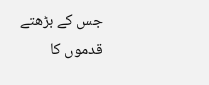جس کے بڑھتے قدموں کا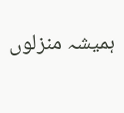ہمیشہ منزلوں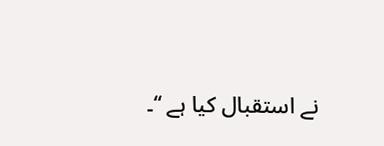نے استقبال کیا ہے ‘‘۔